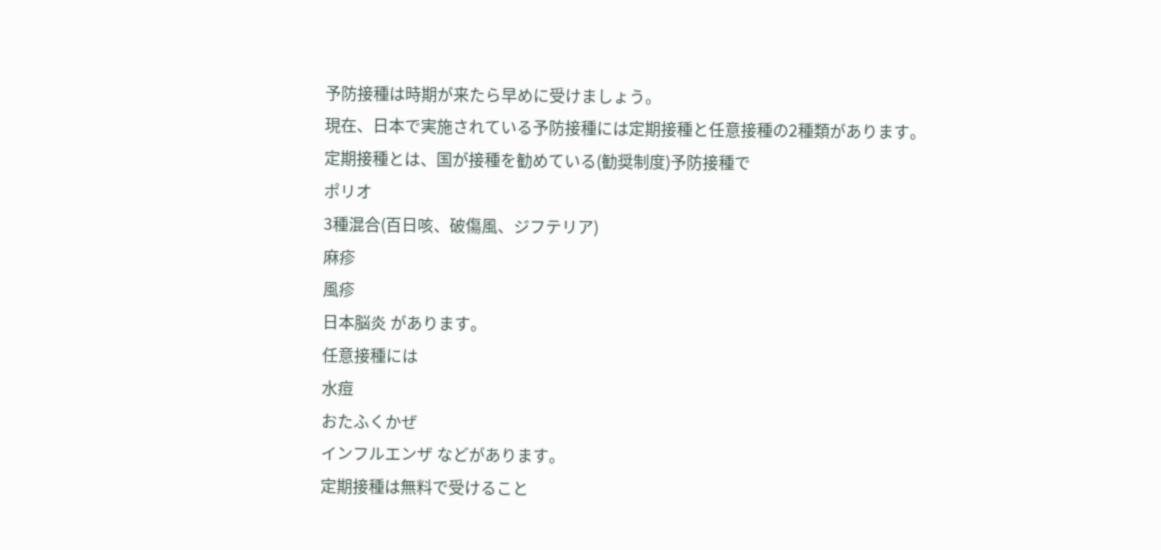予防接種は時期が来たら早めに受けましょう。
現在、日本で実施されている予防接種には定期接種と任意接種の2種類があります。
定期接種とは、国が接種を勧めている(勧奨制度)予防接種で
ポリオ
3種混合(百日咳、破傷風、ジフテリア)
麻疹
風疹
日本脳炎 があります。
任意接種には
水痘
おたふくかぜ
インフルエンザ などがあります。
定期接種は無料で受けること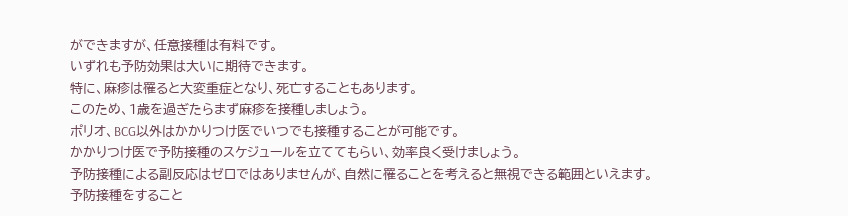ができますが、任意接種は有料です。
いずれも予防効果は大いに期待できます。
特に、麻疹は罹ると大変重症となり、死亡することもあります。
このため、1歳を過ぎたらまず麻疹を接種しましょう。
ポリオ、BCG以外はかかりつけ医でいつでも接種することが可能です。
かかりつけ医で予防接種のスケジュールを立ててもらい、効率良く受けましょう。
予防接種による副反応はゼロではありませんが、自然に罹ることを考えると無視できる範囲といえます。
予防接種をすること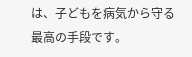は、子どもを病気から守る最高の手段です。